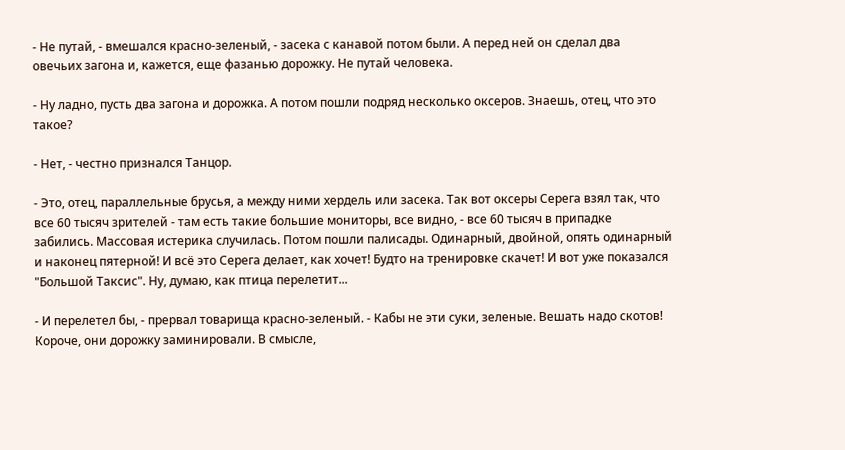- Не путай, - вмешался красно-зеленый, - засека с канавой потом были. А перед ней он сделал два овечьих загона и, кажется, еще фазанью дорожку. Не путай человека.

- Ну ладно, пусть два загона и дорожка. А потом пошли подряд несколько оксеров. Знаешь, отец, что это такое?

- Нет, - честно признался Танцор.

- Это, отец, параллельные брусья, а между ними хердель или засека. Так вот оксеры Серега взял так, что все 60 тысяч зрителей - там есть такие большие мониторы, все видно, - все 60 тысяч в припадке забились. Массовая истерика случилась. Потом пошли палисады. Одинарный, двойной, опять одинарный и наконец пятерной! И всё это Серега делает, как хочет! Будто на тренировке скачет! И вот уже показался "Большой Таксис". Ну, думаю, как птица перелетит...

- И перелетел бы, - прервал товарища красно-зеленый. - Кабы не эти суки, зеленые. Вешать надо скотов! Короче, они дорожку заминировали. В смысле,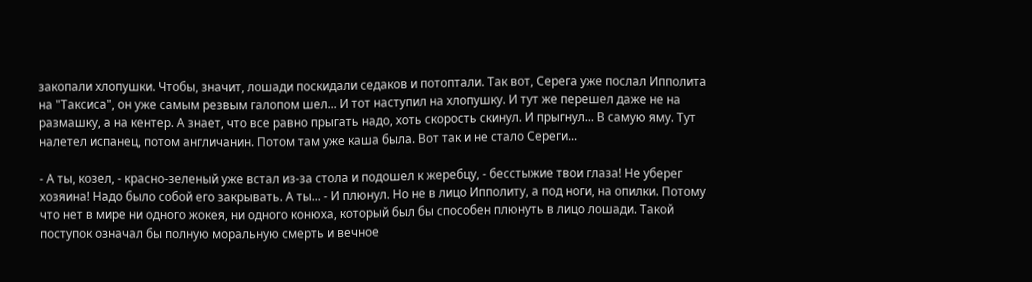закопали хлопушки. Чтобы, значит, лошади поскидали седаков и потоптали. Так вот, Серега уже послал Ипполита на "Таксиса", он уже самым резвым галопом шел... И тот наступил на хлопушку. И тут же перешел даже не на размашку, а на кентер. А знает, что все равно прыгать надо, хоть скорость скинул. И прыгнул... В самую яму. Тут налетел испанец, потом англичанин. Потом там уже каша была. Вот так и не стало Сереги...

- А ты, козел, - красно-зеленый уже встал из-за стола и подошел к жеребцу, - бесстыжие твои глаза! Не уберег хозяина! Надо было собой его закрывать. А ты... - И плюнул. Но не в лицо Ипполиту, а под ноги, на опилки. Потому что нет в мире ни одного жокея, ни одного конюха, который был бы способен плюнуть в лицо лошади. Такой поступок означал бы полную моральную смерть и вечное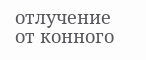отлучение от конного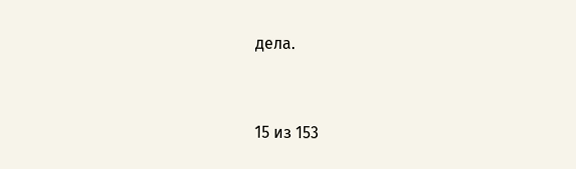дела.



15 из 153